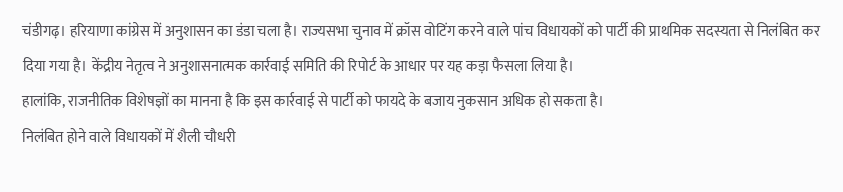चंडीगढ़। हरियाणा कांग्रेस में अनुशासन का डंडा चला है। राज्यसभा चुनाव में क्रॉस वोटिंग करने वाले पांच विधायकों को पार्टी की प्राथमिक सदस्यता से निलंबित कर दिया गया है। केंद्रीय नेतृत्व ने अनुशासनात्मक कार्रवाई समिति की रिपोर्ट के आधार पर यह कड़ा फैसला लिया है।
हालांकि, राजनीतिक विशेषज्ञों का मानना है कि इस कार्रवाई से पार्टी को फायदे के बजाय नुकसान अधिक हो सकता है।
निलंबित होने वाले विधायकों में शैली चौधरी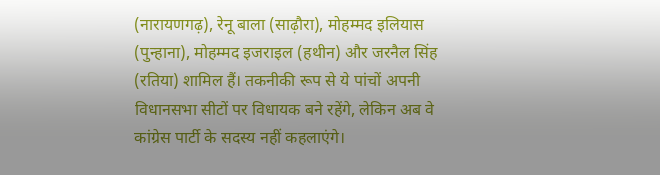(नारायणगढ़), रेनू बाला (साढ़ौरा), मोहम्मद इलियास (पुन्हाना), मोहम्मद इजराइल (हथीन) और जरनैल सिंह (रतिया) शामिल हैं। तकनीकी रूप से ये पांचों अपनी विधानसभा सीटों पर विधायक बने रहेंगे, लेकिन अब वे कांग्रेस पार्टी के सदस्य नहीं कहलाएंगे।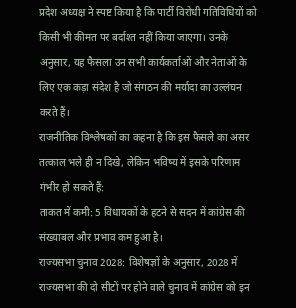प्रदेश अध्यक्ष ने स्पष्ट किया है कि पार्टी विरोधी गतिविधियों को किसी भी कीमत पर बर्दाश्त नहीं किया जाएगा। उनके अनुसार, यह फैसला उन सभी कार्यकर्ताओं और नेताओं के लिए एक कड़ा संदेश है जो संगठन की मर्यादा का उल्लंघन करते हैं।
राजनीतिक विश्लेषकों का कहना है कि इस फैसले का असर तत्काल भले ही न दिखे, लेकिन भविष्य में इसके परिणाम गंभीर हो सकते हैं:
ताकत में कमी: 5 विधायकों के हटने से सदन में कांग्रेस की संख्याबल और प्रभाव कम हुआ है।
राज्यसभा चुनाव 2028: विशेषज्ञों के अनुसार, 2028 में राज्यसभा की दो सीटों पर होने वाले चुनाव में कांग्रेस को इन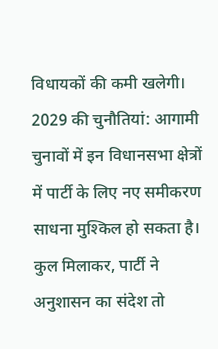विधायकों की कमी खलेगी।
2029 की चुनौतियां: आगामी चुनावों में इन विधानसभा क्षेत्रों में पार्टी के लिए नए समीकरण साधना मुश्किल हो सकता है।
कुल मिलाकर, पार्टी ने अनुशासन का संदेश तो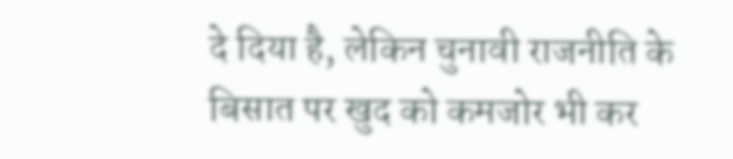दे दिया है, लेकिन चुनावी राजनीति के बिसात पर खुद को कमजोर भी कर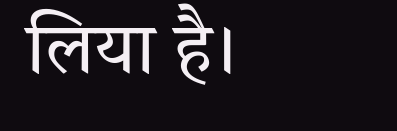लिया है।